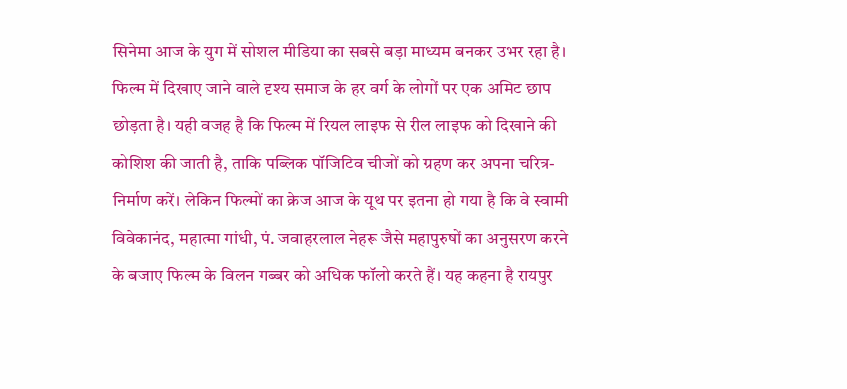सिनेमा आज के युग में सोशल मीडिया का सबसे बड़ा माध्यम बनकर उभर रहा है। फिल्म में दिखाए जाने वाले दृश्य समाज के हर वर्ग के लोगों पर एक अमिट छाप छोड़ता है। यही वजह है कि फिल्म में रियल लाइफ से रील लाइफ को दिखाने की कोशिश की जाती है, ताकि पब्लिक पॉजिटिव चीजों को ग्रहण कर अपना चरित्र-निर्माण करें। लेकिन फिल्मों का क्रेज आज के यूथ पर इतना हो गया है कि वे स्वामी विवेकानंद, महात्मा गांधी, पं. जवाहरलाल नेहरू जैसे महापुरुषों का अनुसरण करने के बजाए फिल्म के विलन गब्बर को अधिक फॉलो करते हैं। यह कहना है रायपुर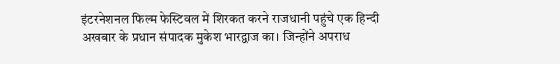इंटरनेशनल फिल्म फेस्टिवल में शिरकत करने राजधानी पहुंचे एक हिन्दी अखबार के प्रधान संपादक मुकेश भारद्वाज का। जिन्होंने अपराध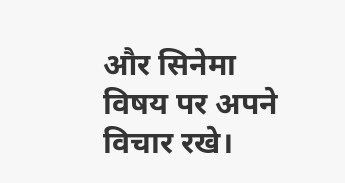और सिनेमा विषय पर अपने विचार रखे।